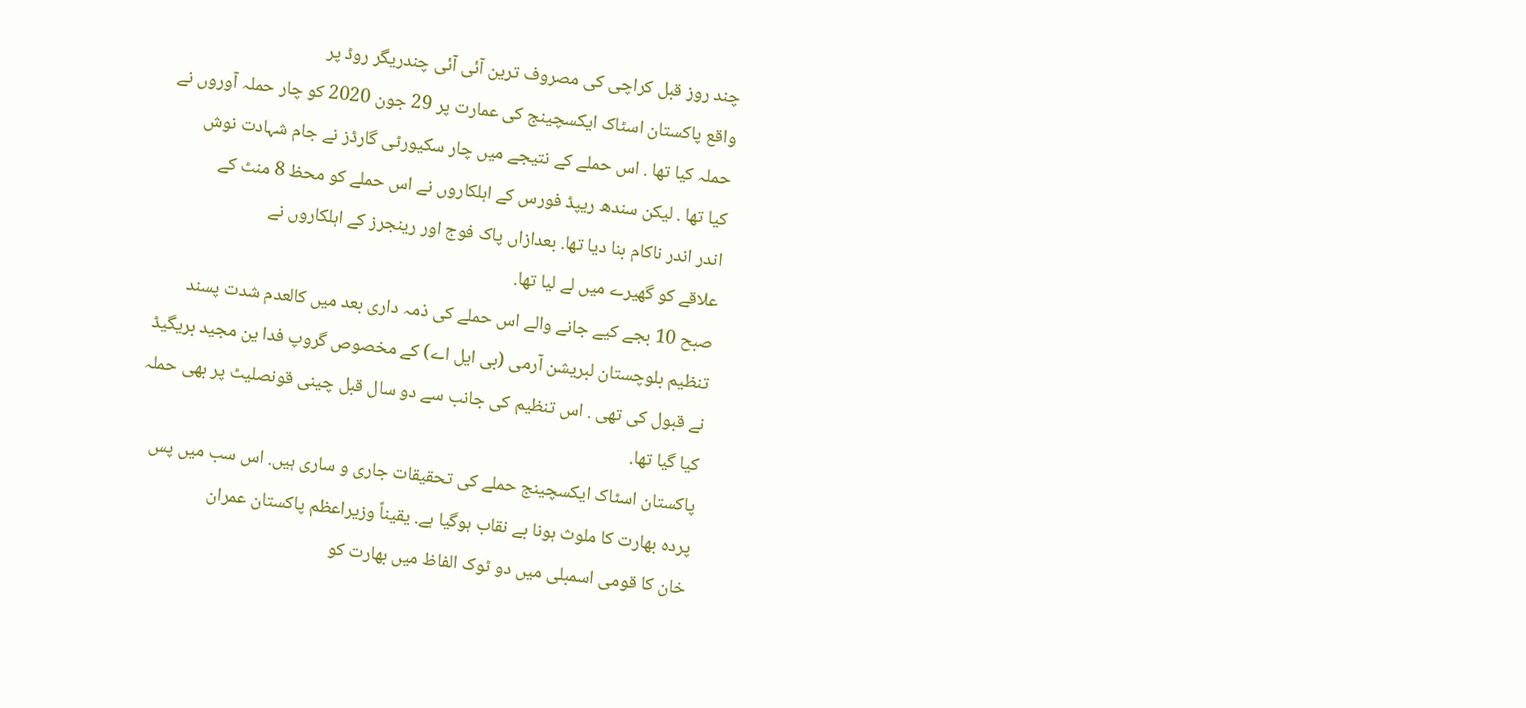چند روز قبل کراچی کی مصروف ترین آئی آئی چندریگر روڈ پر
واقع پاکستان اسٹاک ایکسچینج کی عمارت پر 29 جون 2020 کو چار حملہ آوروں نے
حملہ کیا تھا . اس حملے کے نتیجے میں چار سکیورٹی گارڈز نے جام شہادت نوش
کیا تھا . لیکن سندھ ریپڈ فورس کے اہلکاروں نے اس حملے کو محظ 8 منٹ کے
اندر اندر ناکام بنا دیا تھا. بعدازاں پاک فوج اور رینجرز کے اہلکاروں نے
علاقے کو گھیرے میں لے لیا تھا.
صبح 10 بجے کیے جانے والے اس حملے کی ذمہ داری بعد میں کالعدم شدت پسند
تنظیم بلوچستان لبریشن آرمی (بی ایل اے) کے مخصوص گروپ فدا ین مجید بریگیڈ
نے قبول کی تھی . اس تنظیم کی جانب سے دو سال قبل چینی قونصلیٹ پر بھی حملہ
کیا گیا تھا.
پاکستان اسٹاک ایکسچینج حملے کی تحقیقات جاری و ساری ہیں. اس سب میں پس
پردہ بھارت کا ملوث ہونا بے نقاب ہوگیا ہے. یقیناً وزیراعظم پاکستان عمران
خان کا قومی اسمبلی میں دو ٹوک الفاظ میں بھارت کو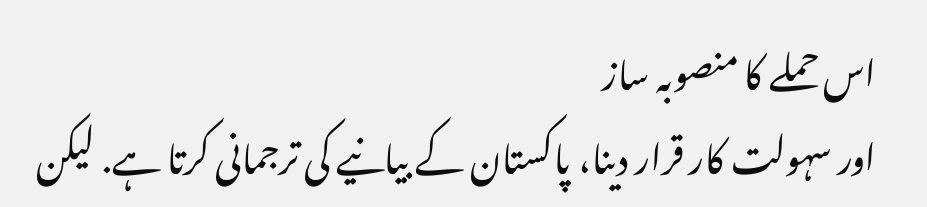اس حملے کا منصوبہ ساز
اور سہولت کار قرار دینا، پاکستان کے بیانیے کی ترجمانی کرتا ہے. لیکن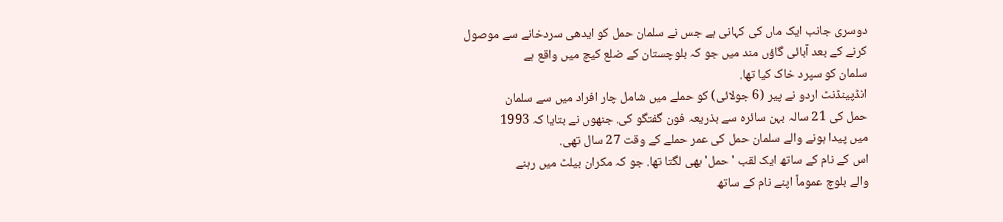دوسری جانب ایک ماں کی کہانی ہے جس نے سلمان حمل کو ایدھی سردخانے سے موصول
کرنے کے بعد آبائی گاؤں مند میں جو کہ بلوچستان کے ضلع کیچ میں واقع ہے
سلمان کو سپرد خاک کیا تھا.
انڈپینڈنٹ اردو نے پیر (6 جولائی) کو حملے میں شامل چار افراد میں سے سلمان
حمل کی 21 سالہ بہن سائرہ سے بذریعہ فون گفتگو کی. جنھوں نے بتایا کہ 1993
میں پیدا ہونے والے سلمان حمل کی عمر حملے کے وقت 27 سال تھی.
اس کے نام کے ساتھ ایک لقب 'حمل' بھی لگتا تھا. جو کہ مکران بیلٹ میں رہنے
والے بلوچ عموماً اپنے نام کے ساتھ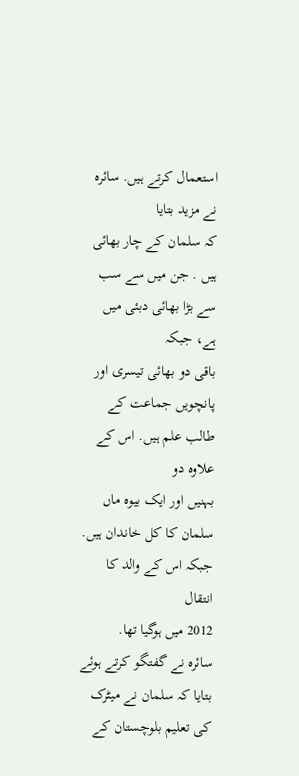استعمال کرتے ہیں. سائرہ نے مزید بتایا
کہ سلمان کے چار بھائی ہیں . جن میں سے سب سے بڑا بھائی دبئی میں ہے، جبکہ
باقی دو بھائی تیسری اور پانچویں جماعت کے طالب علم ہیں. اس کے علاوہ دو
بہنیں اور ایک بیوہ ماں سلمان کا کل خاندان ہیں. جبکہ اس کے والد کا انتقال
2012 میں ہوگیا تھا.
سائرہ نے گفتگو کرتے ہوئے بتایا کہ سلمان نے میٹرک کی تعلیم بلوچستان کے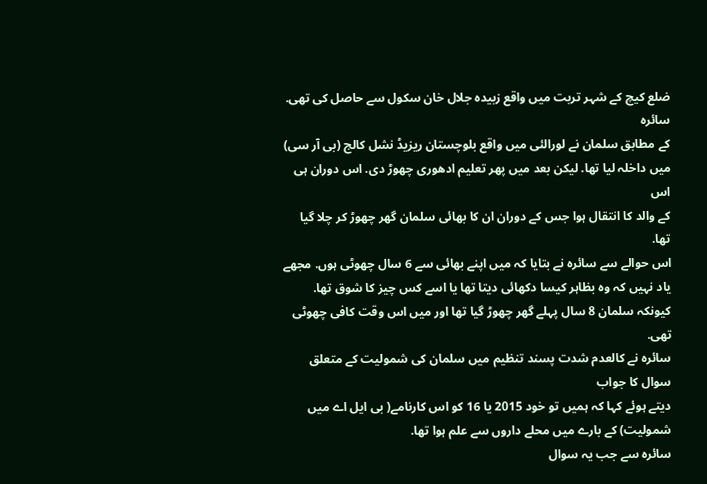ضلع کیچ کے شہر تربت میں واقع زبیدہ جلال خان سکول سے حاصل کی تھی. سائرہ
کے مطابق سلمان نے لورالئی میں واقع بلوچستان ریزیڈ نشل کالج (بی آر سی)
میں داخلہ لیا تھا. لیکن بعد میں پھر تعلیم ادھوری چھوڑ دی. اس دوران ہی اس
کے والد کا انتقال ہوا جس کے دوران ان کا بھائی سلمان گھر چھوڑ کر چلا گیا
تھا.
اس حوالے سے سائرہ نے بتایا کہ میں اپنے بھائی سے 6 سال چھوٹی ہوں. مجھے
یاد نہیں کہ وہ بظاہر کیسا دکھائی دیتا تھا یا اسے کس چیز کا شوق تھا.
کیونکہ سلمان 8 سال پہلے گھر چھوڑ گیا تھا اور میں اس وقت کافی چھوٹی تھی.
سائرہ نے کالعدم شدت پسند تنظیم میں سلمان کی شمولیت کے متعلق سوال کا جواب
دیتے ہوئے کہا کہ ہمیں تو خود 2015 یا 16 کو اس کارنامے( بی ایل اے میں
شمولیت) کے بارے میں محلے داروں سے علم ہوا تھا.
سائرہ سے جب یہ سوال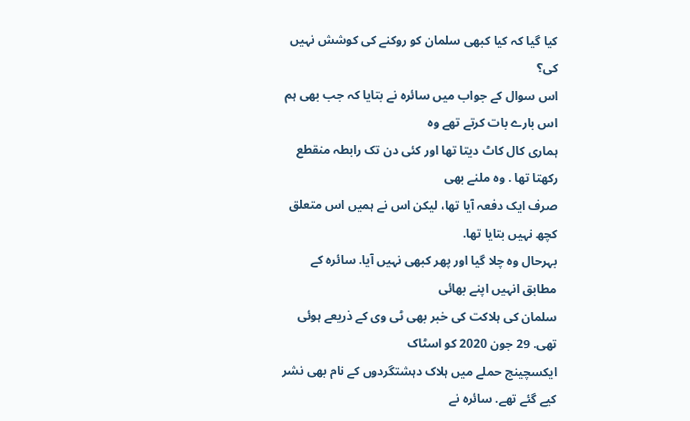کیا گیا کہ کیا کبھی سلمان کو روکنے کی کوشش نہیں کی؟
اس سوال کے جواب میں سائرہ نے بتایا کہ جب بھی ہم اس بارے بات کرتے تھے وہ
ہماری کال کاٹ دیتا تھا اور کئی دن تک رابطہ منقطع رکھتا تھا . وہ ملنے بھی
صرف ایک دفعہ آیا تھا، لیکن اس نے ہمیں اس متعلق کچھ نہیں بتایا تھا.
بہرحال وہ چلا گیا اور پھر کبھی نہیں آیا. سائرہ کے مطابق انہیں اپنے بھائی
سلمان کی ہلاکت کی خبر بھی ٹی وی کے ذریعے ہوئی تھی. 29 جون 2020 کو اسٹاک
ایکسچینج حملے میں ہلاک دہشتگردوں کے نام بھی نشر کیے گئے تھے. سائرہ نے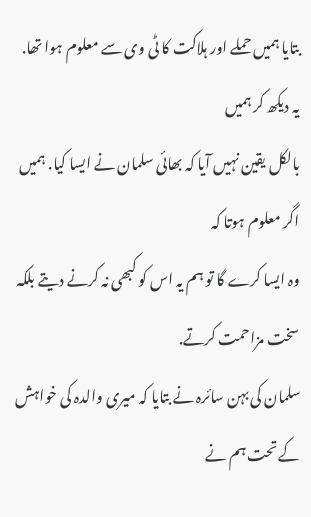بتایا ہمیں حملے اور ہلاکت کا ٹی وی سے معلوم ہوا تھا. یہ دیکھ کر ہمیں
بالکل یقین نہیں آیا کہ بھائی سلمان نے ایسا کیا. ہمیں اگر معلوم ہوتا کہ
وہ ایسا کرے گا تو ہم یہ اس کو کبھی نہ کرنے دیتے بلکہ سخت مزاحمت کرتے.
سلمان کی بہن سائرہ نے بتایا کہ میری والدہ کی خواہش کے تحت ہم نے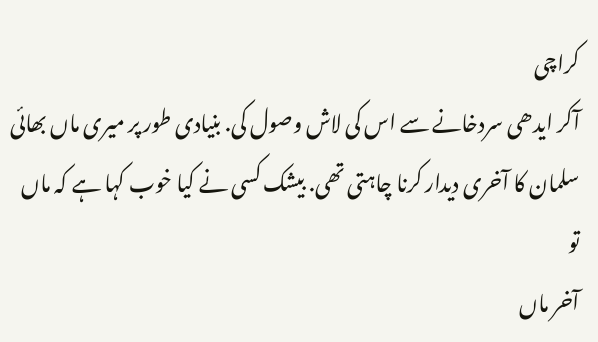کراچی
آکر ایدھی سردخانے سے اس کی لاش وصول کی. بنیادی طور پر میری ماں بھائی
سلمان کا آخری دیدار کرنا چاہتی تھی. بیشک کسی نے کیا خوب کہا ہے کہ ماں تو
آخر ماں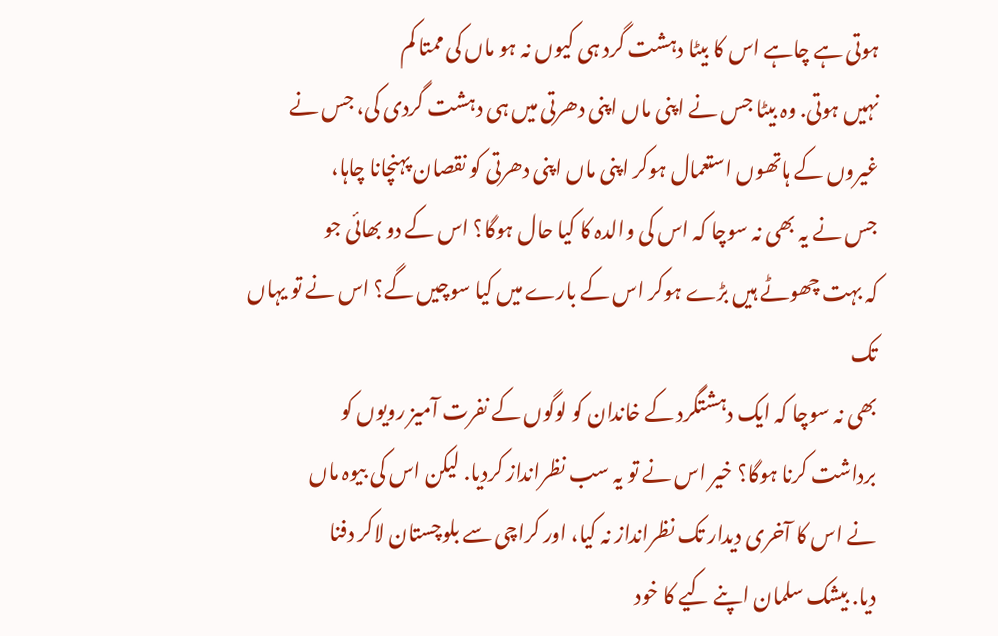ہوتی ہے چاہے اس کا بیٹا دہشت گرد ہی کیوں نہ ہو ماں کی ممتا کم
نہیں ہوتی. وہ بیٹا جس نے اپنی ماں اپنی دھرتی میں ہی دہشت گردی کی، جس نے
غیروں کے ہاتھوں استعمال ہوکر اپنی ماں اپنی دھرتی کو نقصان پہنچانا چاہا،
جس نے یہ بھی نہ سوچا کہ اس کی والدہ کا کیا حال ہوگا؟ اس کے دو بھائی جو
کہ بہت چھوٹے ہیں بڑے ہوکر اس کے بارے میں کیا سوچیں گے؟ اس نے تو یہاں تک
بھی نہ سوچا کہ ایک دہشتگرد کے خاندان کو لوگوں کے نفرت آمیز رویوں کو
برداشت کرنا ہوگا؟ خیر اس نے تو یہ سب نظرانداز کردیا. لیکن اس کی بیوہ ماں
نے اس کا آخری دیدار تک نظرانداز نہ کیا، اور کراچی سے بلوچستان لاکر دفنا
دیا. بیشک سلمان اپنے کیے کا خود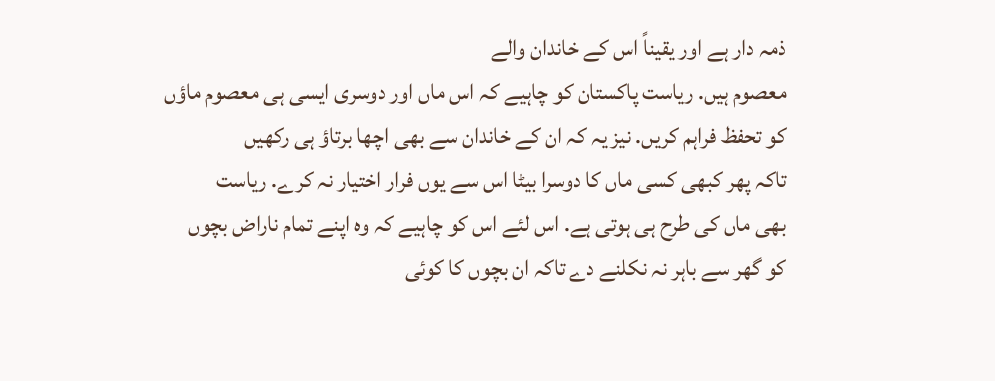ذمہ دار ہے اور یقیناً اس کے خاندان والے
معصوم ہیں. ریاست پاکستان کو چاہیے کہ اس ماں اور دوسری ایسی ہی معصوم ماؤں
کو تحفظ فراہم کریں. نیز یہ کہ ان کے خاندان سے بھی اچھا برتاؤ ہی رکھیں
تاکہ پھر کبھی کسی ماں کا دوسرا بیٹا اس سے یوں فرار اختیار نہ کرے. ریاست
بھی ماں کی طرح ہی ہوتی ہے. اس لئے اس کو چاہیے کہ وہ اپنے تمام ناراض بچوں
کو گھر سے باہر نہ نکلنے دے تاکہ ان بچوں کا کوئی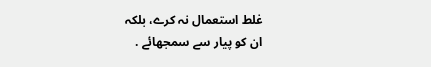غلط استعمال نہ کرے، بلکہ
ان کو پیار سے سمجھائے .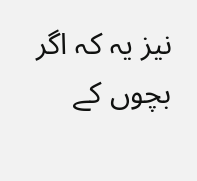نیز یہ کہ اگر بچوں کے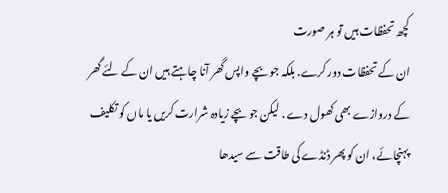کچھ تحفظات ہیں تو ہر صورت
ان کے تحفظات دور کرے. بلکہ جو بچے واپس گھر آنا چاہتے ہیں ان کے لئے گھر
کے دروازے بھی کھول دے . لیکن جو بچے زیادہ شرارت کریں یا ماں کو تکلیف
پہنچائے، ان کو پھر ڈنڈے کی طاقت سے سیدھا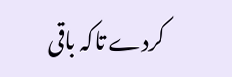کردے تاکہ باقی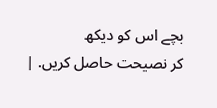بچے اس کو دیکھ
کر نصیحت حاصل کریں. |